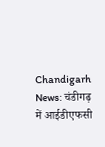Chandigarh News: चंडीगढ़ में आईडीएफसी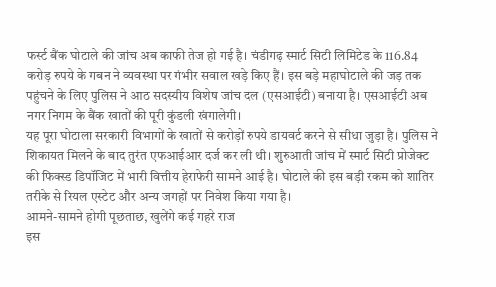फर्स्ट बैंक घोटाले की जांच अब काफी तेज हो गई है। चंडीगढ़ स्मार्ट सिटी लिमिटेड के 116.84 करोड़ रुपये के गबन ने व्यवस्था पर गंभीर सवाल खड़े किए हैं। इस बड़े महाघोटाले की जड़ तक पहुंचने के लिए पुलिस ने आठ सदस्यीय विशेष जांच दल (एसआईटी) बनाया है। एसआईटी अब नगर निगम के बैंक खातों की पूरी कुंडली खंगालेगी।
यह पूरा घोटाला सरकारी विभागों के खातों से करोड़ों रुपये डायवर्ट करने से सीधा जुड़ा है। पुलिस ने शिकायत मिलने के बाद तुरंत एफआईआर दर्ज कर ली थी। शुरुआती जांच में स्मार्ट सिटी प्रोजेक्ट की फिक्स्ड डिपॉजिट में भारी वित्तीय हेराफेरी सामने आई है। घोटाले की इस बड़ी रकम को शातिर तरीके से रियल एस्टेट और अन्य जगहों पर निवेश किया गया है।
आमने-सामने होगी पूछताछ, खुलेंगे कई गहरे राज
इस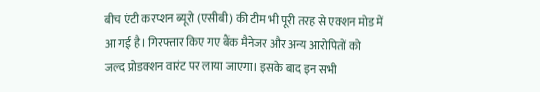बीच एंटी करप्शन ब्यूरो (एसीबी) की टीम भी पूरी तरह से एक्शन मोड में आ गई है। गिरफ्तार किए गए बैंक मैनेजर और अन्य आरोपितों को जल्द प्रोडक्शन वारंट पर लाया जाएगा। इसके बाद इन सभी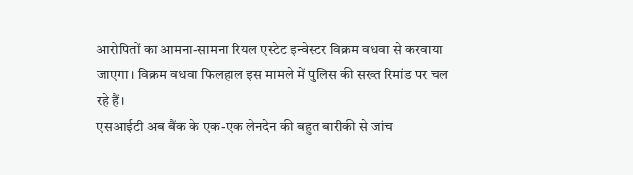आरोपितों का आमना-सामना रियल एस्टेट इन्वेस्टर विक्रम वधवा से करवाया जाएगा। विक्रम वधवा फिलहाल इस मामले में पुलिस की सख्त रिमांड पर चल रहे हैं।
एसआईटी अब बैंक के एक-एक लेनदेन की बहुत बारीकी से जांच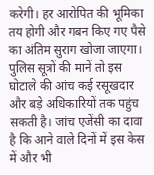करेगी। हर आरोपित की भूमिका तय होगी और गबन किए गए पैसे का अंतिम सुराग खोजा जाएगा। पुलिस सूत्रों की मानें तो इस घोटाले की आंच कई रसूखदार और बड़े अधिकारियों तक पहुंच सकती है। जांच एजेंसी का दावा है कि आने वाले दिनों में इस केस में और भी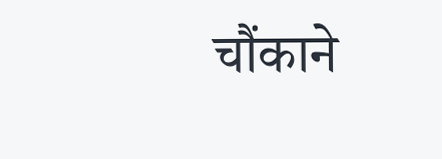चौंकाने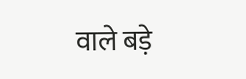वाले बड़े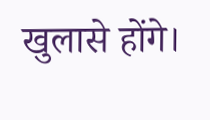खुलासे होंगे।